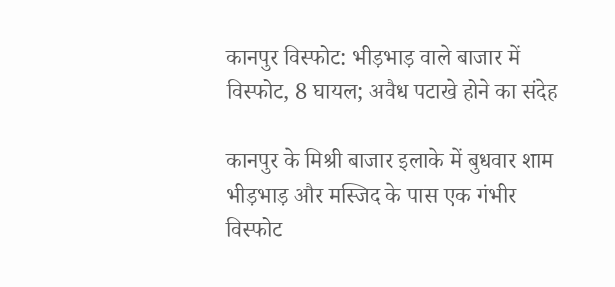कानपुर विस्फोट: भीड़भाड़ वाले बाजार में विस्फोट, 8 घायल; अवैध पटाखे होने का संदेह

कानपुर के मिश्री बाजार इलाके में बुधवार शाम भीड़भाड़ और मस्जिद के पास एक गंभीर विस्फोट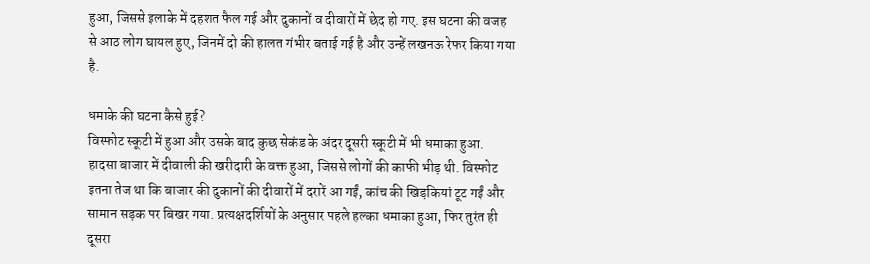हुआ, जिससे इलाके में दहशत फैल गई और दुकानों व दीवारों में छेद हो गए. इस घटना की वजह से आठ लोग घायल हुए, जिनमें दो की हालत गंभीर बताई गई है और उन्हें लखनऊ रेफर किया गया है.

धमाके की घटना कैसे हुई?
विस्फोट स्कूटी में हुआ और उसके बाद कुछ सेकंड के अंदर दूसरी स्कूटी में भी धमाका हुआ. हादसा बाजार में दीवाली की खरीदारी के वक्त हुआ, जिससे लोगों की काफी भीड़ थी. विस्फोट इतना तेज था कि बाजार की दुकानों की दीवारों में दरारें आ गईं, कांच की खिड़कियां टूट गईं और सामान सड़क पर बिखर गया. प्रत्यक्षदर्शियों के अनुसार पहले हल्का धमाका हुआ, फिर तुरंत ही दूसरा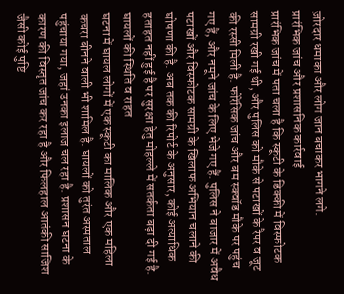ज़ोरदार धमाका और लोग जान बचाकर भागने लगे.
प्रारंभिक जांच और प्रशासनिक कार्रवाई
प्रारंभिक जांच में पता चला है कि स्कूटी के डिक्की में विस्फोटक सामग्री रखी गई थी, और पुलिस को मौके से पटाखों के रैपर व जूट की रस्सी मिली है. फोरेंसिक जांच और बम स्क्वॉड मौके पर पहुंच गए हैं, और नमूने जांच के लिए भेजे गए हैं. पुलिस ने बाजार में अवैध पटाखों और विस्फोटक सामग्री के खिलाफ अभियान चलाने की घोषणा की है. अब तक की रिपोर्ट के अनुसार, कोई अत्याधिक हताहत नहीं हुई है पर सुरक्षा हेतु मोहल्ले में सतर्कता बढ़ा दी गई है.
घायलों की स्थिति व राहत
घटना में घायल लोगों में एक स्कूटी का मालिक और एक महिला कचरा बीनने वाली भी शामिल है. घायलों को तुरंत अस्पताल पहुंचाया गया, जहां उनका इलाज चल रहा है. प्रशासन घटना के कारण की विस्तृत जांच कर रहा है और फिलहाल आतंकी साजिश जैसी कोई पुष्टि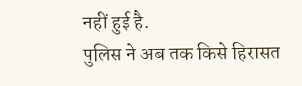नहीं हुई है.
पुलिस ने अब तक किसे हिरासत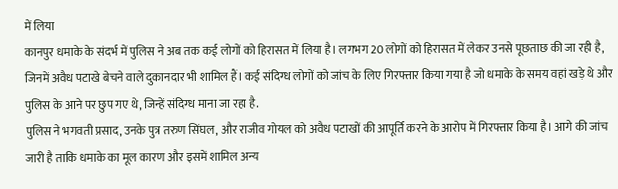में लिया
कानपुर धमाके के संदर्भ में पुलिस ने अब तक कई लोगों को हिरासत में लिया है। लगभग 20 लोगों को हिरासत में लेकर उनसे पूछताछ की जा रही है, जिनमें अवैध पटाखे बेचने वाले दुकानदार भी शामिल हैं। कई संदिग्ध लोगों को जांच के लिए गिरफ्तार किया गया है जो धमाके के समय वहां खड़े थे और पुलिस के आने पर छुप गए थे, जिन्हें संदिग्ध माना जा रहा है.
पुलिस ने भगवती प्रसाद, उनके पुत्र तरुण सिंघल, और राजीव गोयल को अवैध पटाखों की आपूर्ति करने के आरोप में गिरफ्तार किया है। आगे की जांच जारी है ताकि धमाके का मूल कारण और इसमें शामिल अन्य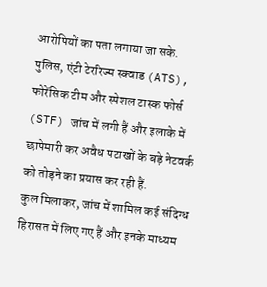आरोपियों का पता लगाया जा सके.
पुलिस, एंटी टेररिज्म स्क्वाड (ATS), फोरेंसिक टीम और स्पेशल टास्क फोर्स (STF) जांच में लगी हैं और इलाके में छापेमारी कर अवैध पटाखों के बड़े नेटवर्क को तोड़ने का प्रयास कर रही हैं.
कुल मिलाकर, जांच में शामिल कई संदिग्ध हिरासत में लिए गए हैं और इनके माध्यम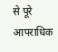से पूरे आपराधिक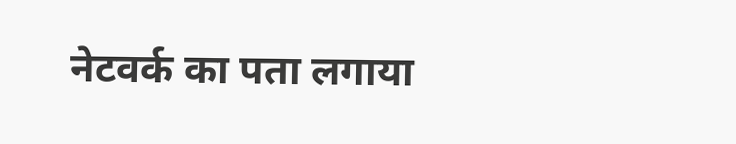नेटवर्क का पता लगाया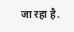जा रहा है.